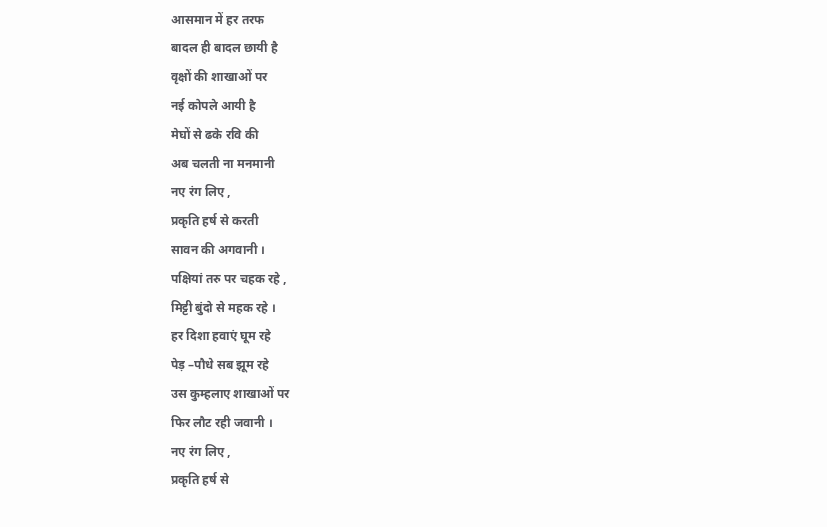आसमान में हर तरफ
बादल ही बादल छायी है
वृक्षों की शाखाओं पर
नई कोपले आयी है
मेघों से ढके रवि की
अब चलती ना मनमानी
नए रंग लिए ,
प्रकृति हर्ष से करती
सावन की अगवानी ।
पक्षियां तरु पर चहक रहे ,
मिट्टी बुंदो से महक रहे ।
हर दिशा हवाएं घूम रहे
पेड़ –पौधे सब झूम रहे
उस कुम्हलाए शाखाओं पर
फिर लौट रही जवानी ।
नए रंग लिए ,
प्रकृति हर्ष से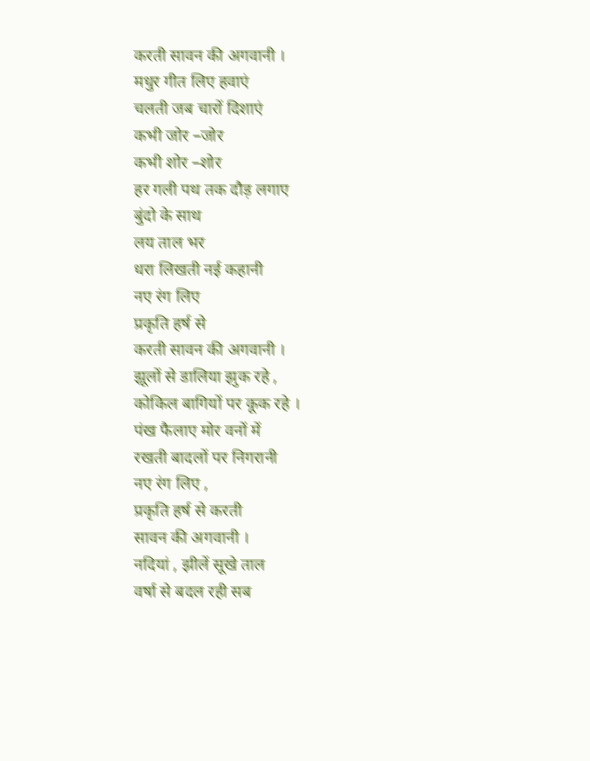करती सावन की अगवानी ।
मधुर गीत लिए हवाएं
चलती जब चारों दिशाएं
कभी जोर –जोर
कभी शोर –शोर
हर गली पथ तक दौड़ लगाए
बुंदो के साथ
लय ताल भर
धरा लिखती नई कहानी
नए रंग लिए
प्रकृति हर्ष से
करती सावन की अगवानी ।
झूलों से डालिया झुक रहे ,
कोकिल बागियों पर कूक रहे ।
पंख फैलाए मोर वनों में
रखती बादलों पर निगरानी
नए रंग लिए ,
प्रकृति हर्ष से करती
सावन की अगवानी ।
नदियां , झीलें सूखे ताल
वर्षा से बदल रही सब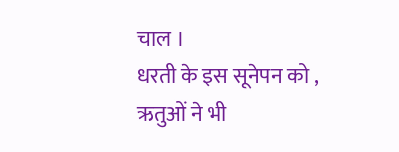चाल ।
धरती के इस सूनेपन को ,
ऋतुओं ने भी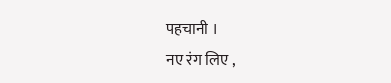पहचानी ।
नए रंग लिए ,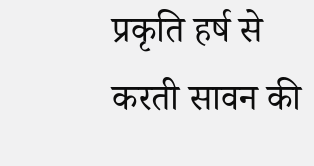प्रकृति हर्ष से
करती सावन की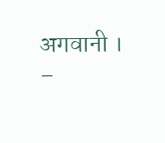अगवानी ।
–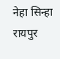नेहा सिन्हा
रायपुर